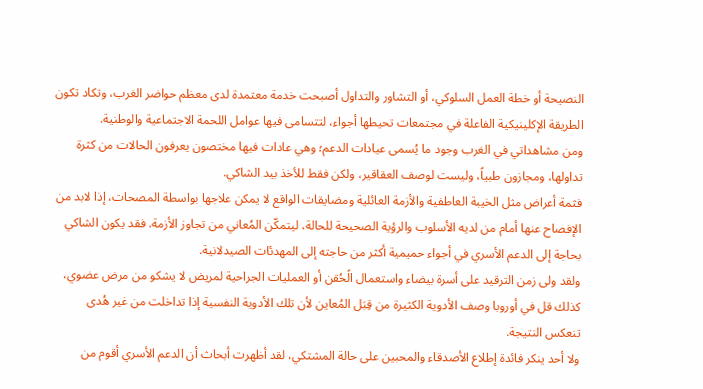النصيحة أو خطة العمل السلوكي، أو التشاور والتداول أصبحت خدمة معتمدة لدى معظم حواضر الغرب، وتكاد تكون الطريقة الإكلينيكية الفاعلة في مجتمعات تحيطها أجواء، لتتسامى فيها عوامل اللحمة الاجتماعية والوطنية.
ومن مشاهداتي في الغرب وجود ما يُسمى عيادات الدعم؛ وهي عادات فيها مختصون يعرفون الحالات من كثرة تداولها، ومجازون طبياً، وليست لوصف العقاقير، ولكن فقط للأخذ بيد الشاكي.
فثمة أعراض مثل الخيبة العاطفية والأزمة العائلية ومضايقات الواقع لا يمكن علاجها بواسطة المصحات، إذا لابد من الإفصاح عنها أمام من لديه الأسلوب والرؤية الصحيحة للحالة، ليتمكّن المُعاني من تجاوز الأزمة. فقد يكون الشاكي بحاجة إلى الدعم الأسري في أجواء حميمية أكثر من حاجته إلى المهدئات الصيدلانية.
ولقد ولى زمن الترقيد على أسرة بيضاء واستعمال الًحُقن أو العمليات الجراحية لمريض لا يشكو من مرض عضوي، كذلك قل في أوروبا وصف الأدوية الكثيرة من قِبَل المُعاين لأن تلك الأدوية النفسية إذا تداخلت من غير هُدى تنعكس النتيجة.
ولا أحد ينكر فائدة إطلاع الأصدقاء والمحبين على حالة المشتكي، لقد أظهرت أبحاث أن الدعم الأسري أقوم من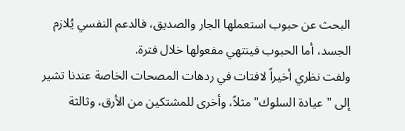البحث عن حبوب استعملها الجار والصديق، فالدعم النفسي يُلازم الجسد، أما الحبوب فينتهي مفعولها خلال فترة.
ولفت نظري أخيراً لافتات في ردهات المصحات الخاصة عندنا تشير إلى "عيادة السلوك" مثلاً، وأخرى للمشتكين من الأرق، وثالثة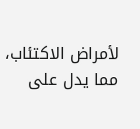لأمراض الاكتئاب، مما يدل على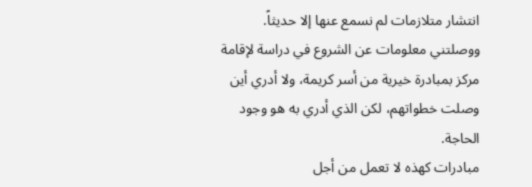انتشار متلازمات لم نسمع عنها إلا حديثاً.
ووصلتني معلومات عن الشروع في دراسة لإقامة مركز بمبادرة خيرية من أسر كريمة، ولا أدري أين وصلت خطواتهم، لكن الذي أدري به هو وجود الحاجة.
مبادرات كهذه لا تعمل من أجل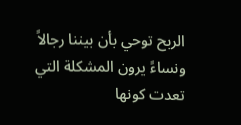الربح توحي بأن بيننا رجالاً ونساءً يرون المشكلة التي تعدت كونها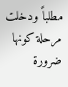مطلباً ودخلت مرحلة كونها ضرورة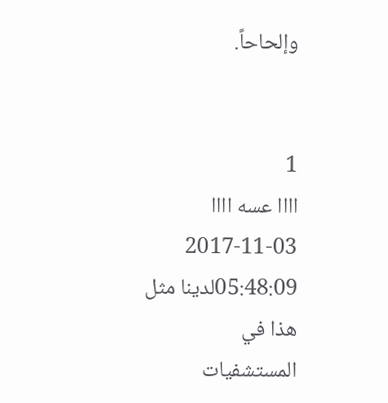وإلحاحاً.


1
اااا عسه اااا
2017-11-03 05:48:09لدينا مثل هذا في المستشفيات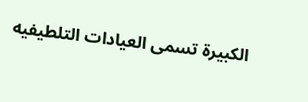الكبيرة تسمى العيادات التلطيفيه